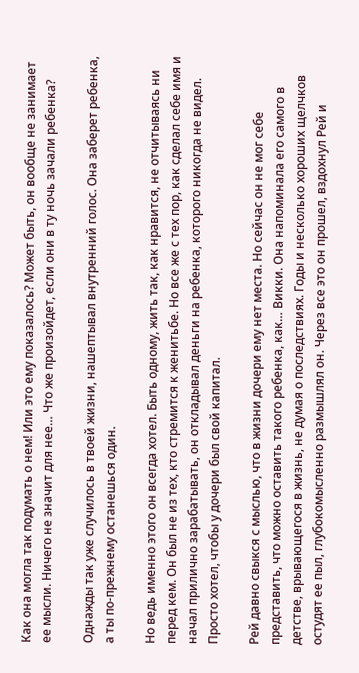Как она могла так подумать о нем! Или это ему показалось? Может быть, он вообще не занимает ее мысли. Ничего не значит для нее… Что же произойдет, если они в ту ночь зачали ребенка?

Однажды так уже случилось в твоей жизни, нашептывал внутренний голос. Она заберет ребенка, а ты по-прежнему останешься один.

Но ведь именно этого он всегда хотел. Быть одному, жить так, как нравится, не отчитываясь ни перед кем. Он был не из тех, кто стремится к женитьбе. Но все же с тех пор, как сделал себе имя и начал прилично зарабатывать, он откладывал деньги на ребенка, которого никогда не видел. Просто хотел, чтобы у дочери был свой капитал.

Рей давно свыкся с мыслью, что в жизни дочери ему нет места. Но сейчас он не мог себе представить, что можно оставить такого ребенка, как… Викки. Она напоминала его самого в детстве, врывающегося в жизнь, не думая о последствиях. Годы и несколько хороших щелчков остудят ее пыл, глубокомысленно размышлял он. Через все это он прошел, вздохнул Рей и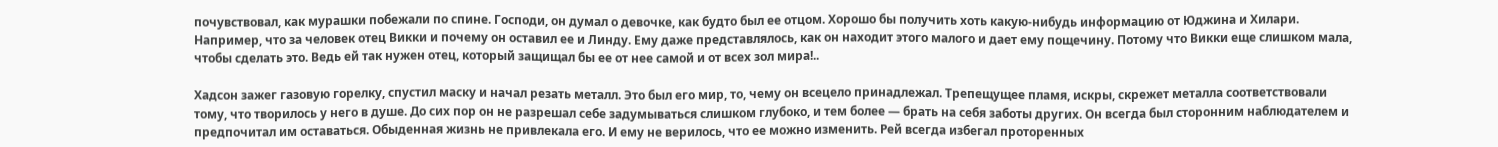почувствовал, как мурашки побежали по спине. Господи, он думал о девочке, как будто был ее отцом. Хорошо бы получить хоть какую-нибудь информацию от Юджина и Хилари. Например, что за человек отец Викки и почему он оставил ее и Линду. Ему даже представлялось, как он находит этого малого и дает ему пощечину. Потому что Викки еще слишком мала, чтобы сделать это. Ведь ей так нужен отец, который защищал бы ее от нее самой и от всех зол мира!..

Хадсон зажег газовую горелку, спустил маску и начал резать металл. Это был его мир, то, чему он всецело принадлежал. Трепещущее пламя, искры, скрежет металла соответствовали тому, что творилось у него в душе. До сих пор он не разрешал себе задумываться слишком глубоко, и тем более — брать на себя заботы других. Он всегда был сторонним наблюдателем и предпочитал им оставаться. Обыденная жизнь не привлекала его. И ему не верилось, что ее можно изменить. Рей всегда избегал проторенных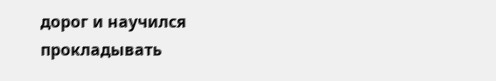дорог и научился прокладывать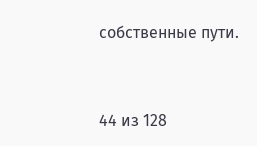собственные пути.



44 из 128